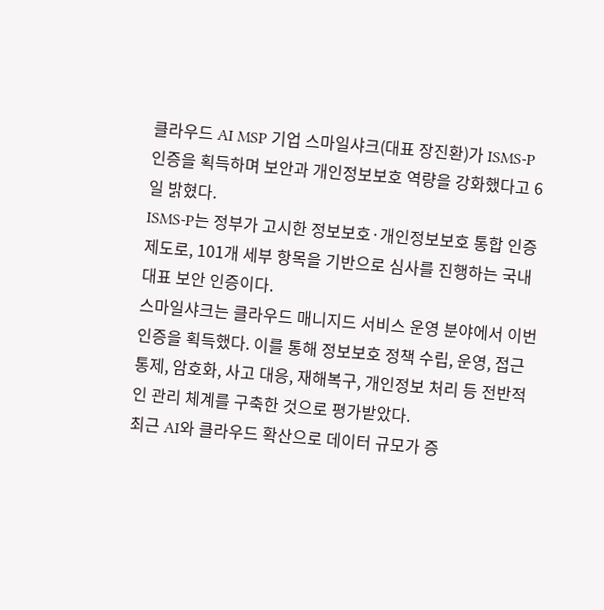클라우드 AI MSP 기업 스마일샤크(대표 장진환)가 ISMS-P 인증을 획득하며 보안과 개인정보보호 역량을 강화했다고 6일 밝혔다.
ISMS-P는 정부가 고시한 정보보호·개인정보보호 통합 인증 제도로, 101개 세부 항목을 기반으로 심사를 진행하는 국내 대표 보안 인증이다.
스마일샤크는 클라우드 매니지드 서비스 운영 분야에서 이번 인증을 획득했다. 이를 통해 정보보호 정책 수립, 운영, 접근통제, 암호화, 사고 대응, 재해복구, 개인정보 처리 등 전반적인 관리 체계를 구축한 것으로 평가받았다.
최근 AI와 클라우드 확산으로 데이터 규모가 증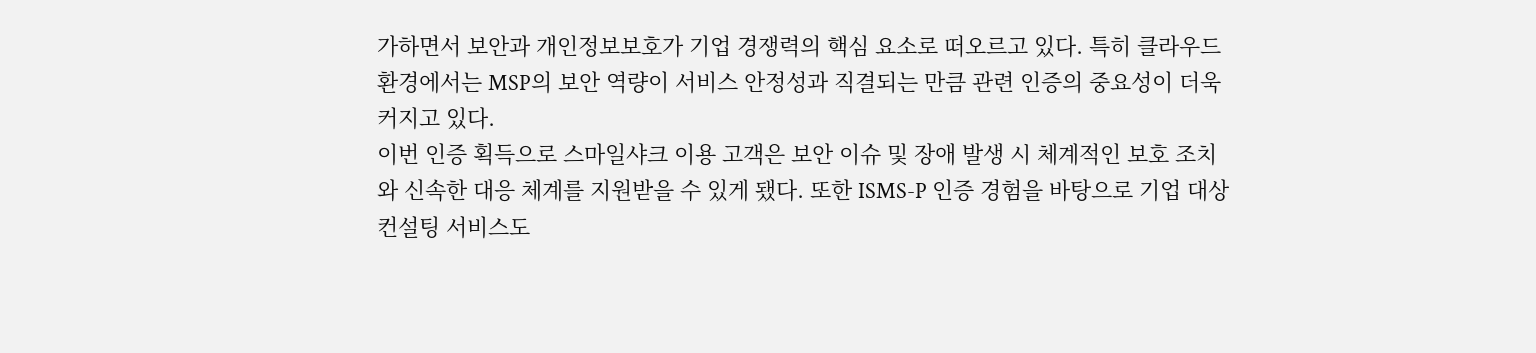가하면서 보안과 개인정보보호가 기업 경쟁력의 핵심 요소로 떠오르고 있다. 특히 클라우드 환경에서는 MSP의 보안 역량이 서비스 안정성과 직결되는 만큼 관련 인증의 중요성이 더욱 커지고 있다.
이번 인증 획득으로 스마일샤크 이용 고객은 보안 이슈 및 장애 발생 시 체계적인 보호 조치와 신속한 대응 체계를 지원받을 수 있게 됐다. 또한 ISMS-P 인증 경험을 바탕으로 기업 대상 컨설팅 서비스도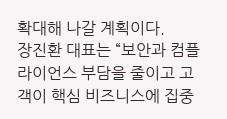확대해 나갈 계획이다.
장진환 대표는 “보안과 컴플라이언스 부담을 줄이고 고객이 핵심 비즈니스에 집중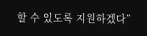할 수 있도록 지원하겠다”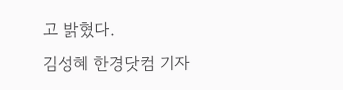고 밝혔다.
김성혜 한경닷컴 기자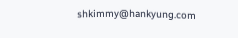shkimmy@hankyung.com